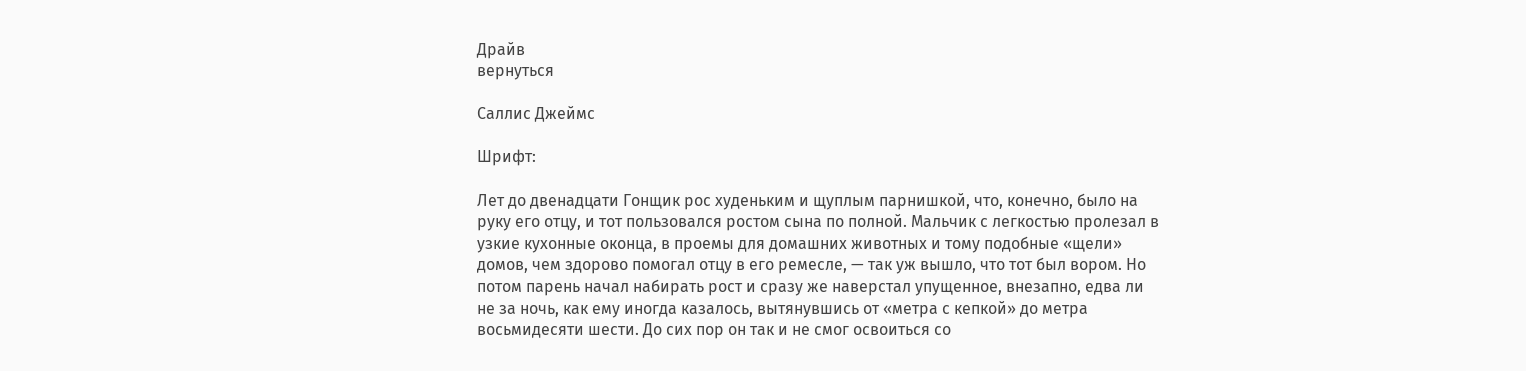Драйв
вернуться

Саллис Джеймс

Шрифт:

Лет до двенадцати Гонщик рос худеньким и щуплым парнишкой, что, конечно, было на руку его отцу, и тот пользовался ростом сына по полной. Мальчик с легкостью пролезал в узкие кухонные оконца, в проемы для домашних животных и тому подобные «щели» домов, чем здорово помогал отцу в его ремесле, — так уж вышло, что тот был вором. Но потом парень начал набирать рост и сразу же наверстал упущенное, внезапно, едва ли не за ночь, как ему иногда казалось, вытянувшись от «метра с кепкой» до метра восьмидесяти шести. До сих пор он так и не смог освоиться со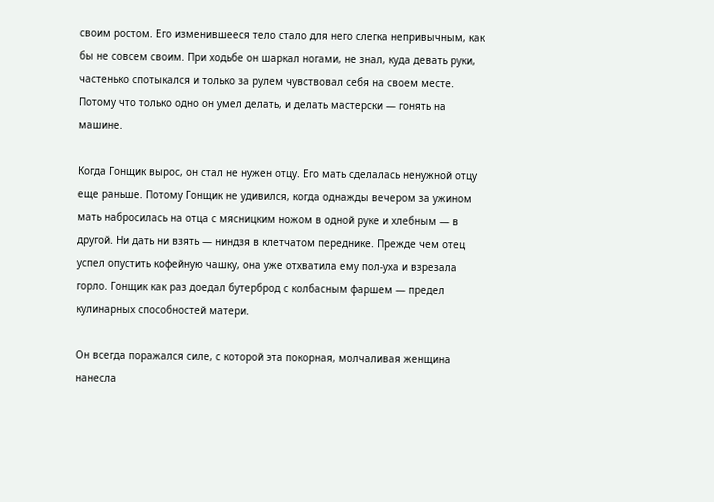своим ростом. Его изменившееся тело стало для него слегка непривычным, как бы не совсем своим. При ходьбе он шаркал ногами, не знал, куда девать руки, частенько спотыкался и только за рулем чувствовал себя на своем месте. Потому что только одно он умел делать, и делать мастерски — гонять на машине.

Когда Гонщик вырос, он стал не нужен отцу. Его мать сделалась ненужной отцу еще раньше. Потому Гонщик не удивился, когда однажды вечером за ужином мать набросилась на отца с мясницким ножом в одной руке и хлебным — в другой. Ни дать ни взять — ниндзя в клетчатом переднике. Прежде чем отец успел опустить кофейную чашку, она уже отхватила ему пол-уха и взрезала горло. Гонщик как раз доедал бутерброд с колбасным фаршем — предел кулинарных способностей матери.

Он всегда поражался силе, с которой эта покорная, молчаливая женщина нанесла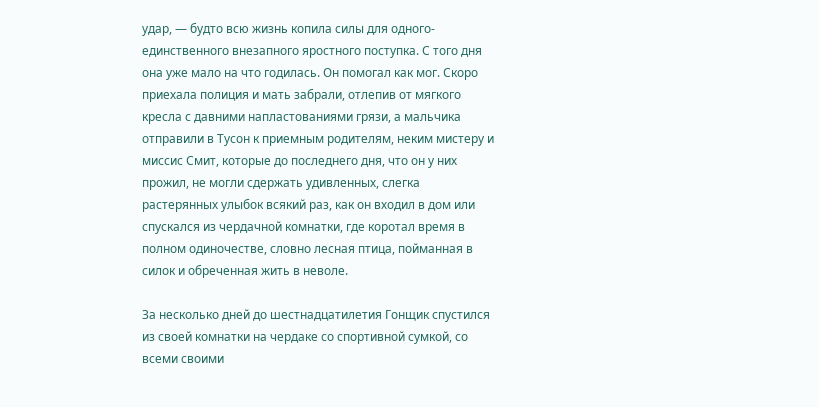удар, — будто всю жизнь копила силы для одного-единственного внезапного яростного поступка. С того дня она уже мало на что годилась. Он помогал как мог. Скоро приехала полиция и мать забрали, отлепив от мягкого кресла с давними напластованиями грязи, а мальчика отправили в Тусон к приемным родителям, неким мистеру и миссис Смит, которые до последнего дня, что он у них прожил, не могли сдержать удивленных, слегка растерянных улыбок всякий раз, как он входил в дом или спускался из чердачной комнатки, где коротал время в полном одиночестве, словно лесная птица, пойманная в силок и обреченная жить в неволе.

За несколько дней до шестнадцатилетия Гонщик спустился из своей комнатки на чердаке со спортивной сумкой, со всеми своими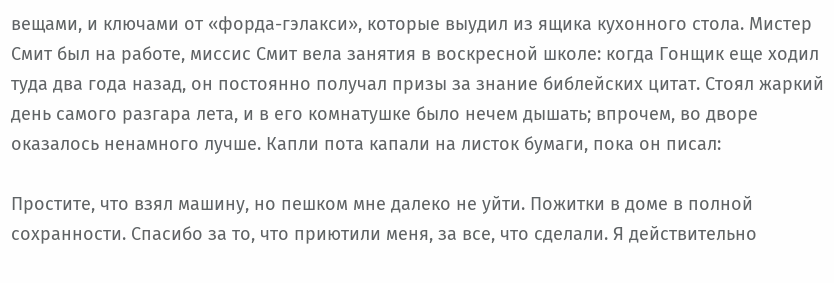вещами, и ключами от «форда-гэлакси», которые выудил из ящика кухонного стола. Мистер Смит был на работе, миссис Смит вела занятия в воскресной школе: когда Гонщик еще ходил туда два года назад, он постоянно получал призы за знание библейских цитат. Стоял жаркий день самого разгара лета, и в его комнатушке было нечем дышать; впрочем, во дворе оказалось ненамного лучше. Капли пота капали на листок бумаги, пока он писал:

Простите, что взял машину, но пешком мне далеко не уйти. Пожитки в доме в полной сохранности. Спасибо за то, что приютили меня, за все, что сделали. Я действительно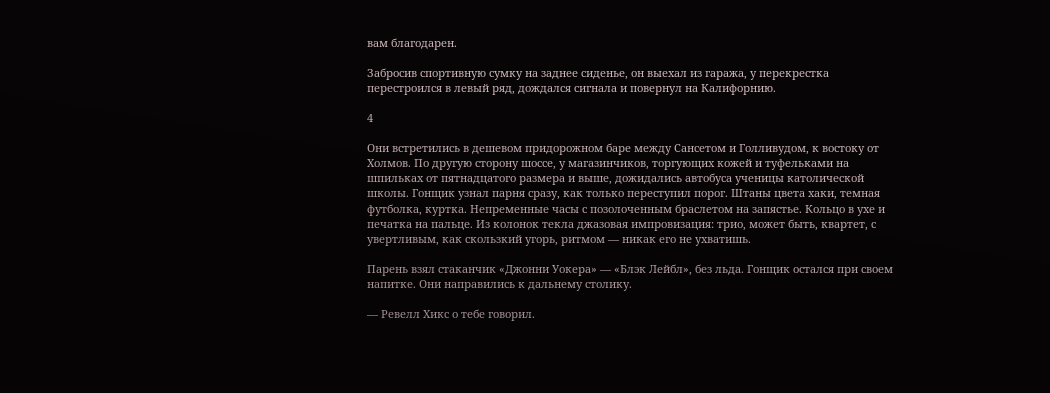вам благодарен.

Забросив спортивную сумку на заднее сиденье, он выехал из гаража, у перекрестка перестроился в левый ряд, дождался сигнала и повернул на Калифорнию.

4

Они встретились в дешевом придорожном баре между Сансетом и Голливудом, к востоку от Холмов. По другую сторону шоссе, у магазинчиков, торгующих кожей и туфельками на шпильках от пятнадцатого размера и выше, дожидались автобуса ученицы католической школы. Гонщик узнал парня сразу, как только переступил порог. Штаны цвета хаки, темная футболка, куртка. Непременные часы с позолоченным браслетом на запястье. Кольцо в ухе и печатка на пальце. Из колонок текла джазовая импровизация: трио, может быть, квартет, с увертливым, как скользкий угорь, ритмом — никак его не ухватишь.

Парень взял стаканчик «Джонни Уокера» — «Блэк Лейбл», без льда. Гонщик остался при своем напитке. Они направились к дальнему столику.

— Ревелл Хикс о тебе говорил.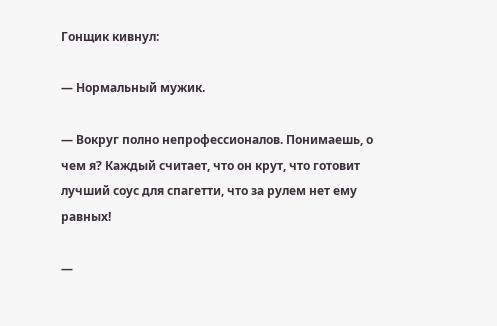Гонщик кивнул:

— Нормальный мужик.

— Вокруг полно непрофессионалов. Понимаешь, о чем я? Каждый считает, что он крут, что готовит лучший соус для спагетти, что за рулем нет ему равных!

—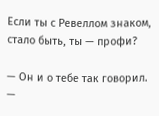Если ты с Ревеллом знаком, стало быть, ты — профи?

— Он и о тебе так говорил. —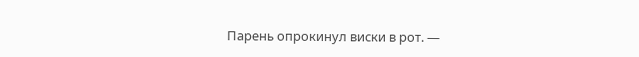Парень опрокинул виски в рот. —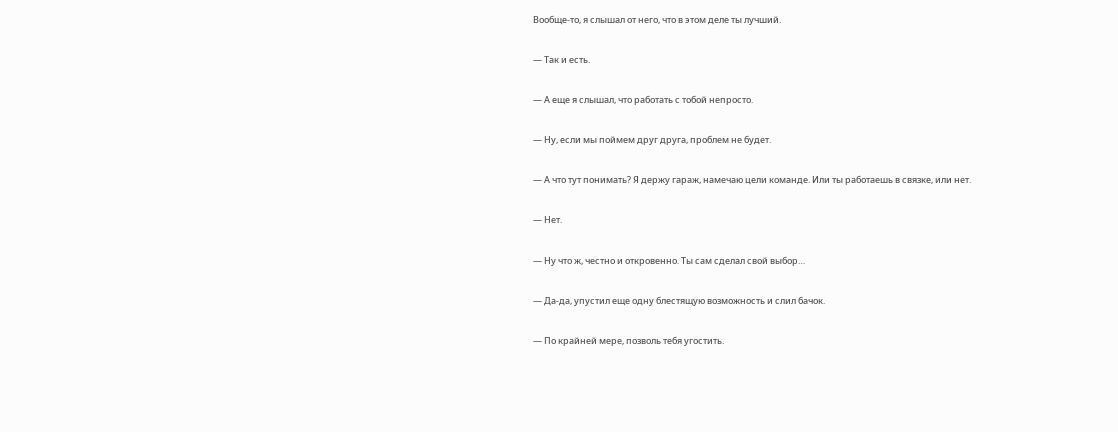Вообще-то, я слышал от него, что в этом деле ты лучший.

— Так и есть.

— А еще я слышал, что работать с тобой непросто.

— Ну, если мы поймем друг друга, проблем не будет.

— А что тут понимать? Я держу гараж, намечаю цели команде. Или ты работаешь в связке, или нет.

— Нет.

— Ну что ж, честно и откровенно. Ты сам сделал свой выбор…

— Да-да, упустил еще одну блестящую возможность и слил бачок.

— По крайней мере, позволь тебя угостить.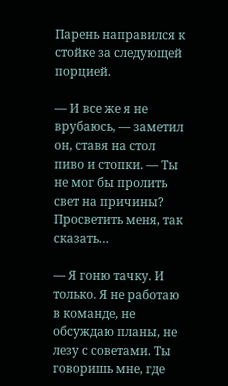Парень направился к стойке за следующей порцией.

— И все же я не врубаюсь, — заметил он, ставя на стол пиво и стопки. — Ты не мог бы пролить свет на причины? Просветить меня, так сказать…

— Я гоню тачку. И только. Я не работаю в команде, не обсуждаю планы, не лезу с советами. Ты говоришь мне, где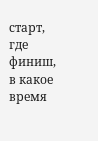старт, где финиш, в какое время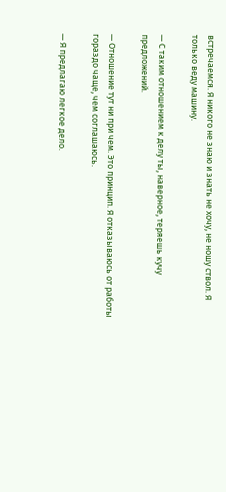встречаемся. Я никого не знаю и знать не хочу, не ношу ствол. Я только веду машину.

— С таким отношением к делу ты, наверное, теряешь кучу предложений.

— Отношение тут ни при чем. Это принцип. Я отказываюсь от работы гораздо чаще, чем соглашаюсь.

— Я предлагаю легкое дело.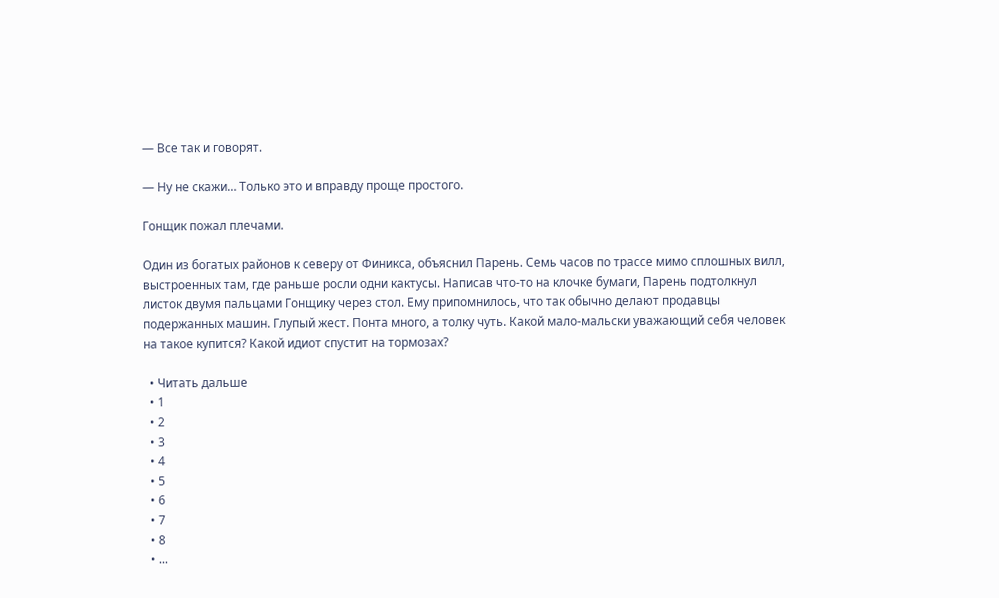— Все так и говорят.

— Ну не скажи… Только это и вправду проще простого.

Гонщик пожал плечами.

Один из богатых районов к северу от Финикса, объяснил Парень. Семь часов по трассе мимо сплошных вилл, выстроенных там, где раньше росли одни кактусы. Написав что-то на клочке бумаги, Парень подтолкнул листок двумя пальцами Гонщику через стол. Ему припомнилось, что так обычно делают продавцы подержанных машин. Глупый жест. Понта много, а толку чуть. Какой мало-мальски уважающий себя человек на такое купится? Какой идиот спустит на тормозах?

  • Читать дальше
  • 1
  • 2
  • 3
  • 4
  • 5
  • 6
  • 7
  • 8
  • ...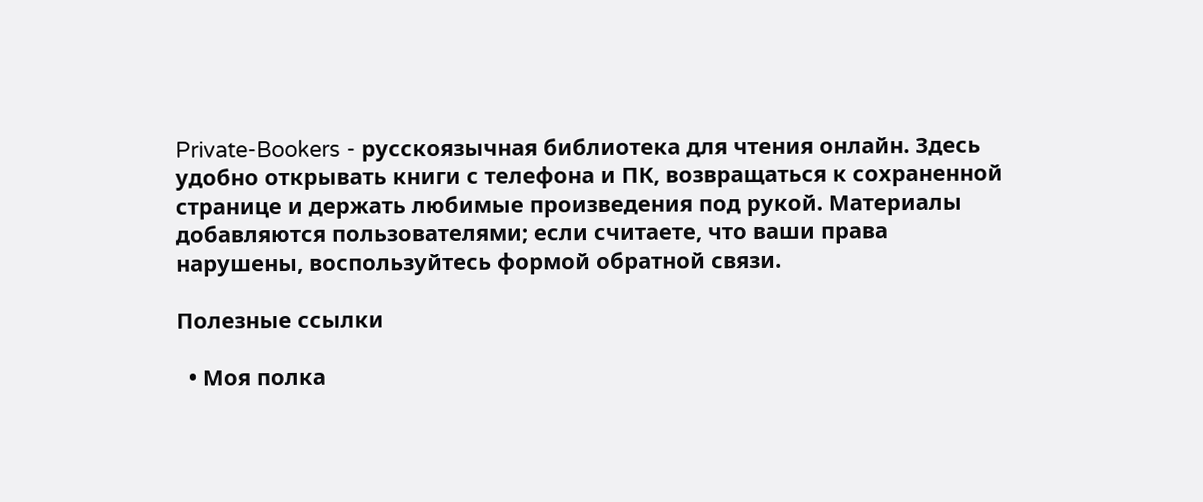Private-Bookers - русскоязычная библиотека для чтения онлайн. Здесь удобно открывать книги с телефона и ПК, возвращаться к сохраненной странице и держать любимые произведения под рукой. Материалы добавляются пользователями; если считаете, что ваши права нарушены, воспользуйтесь формой обратной связи.

Полезные ссылки

  • Моя полка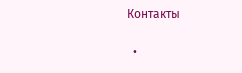Контакты

  •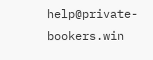help@private-bookers.win